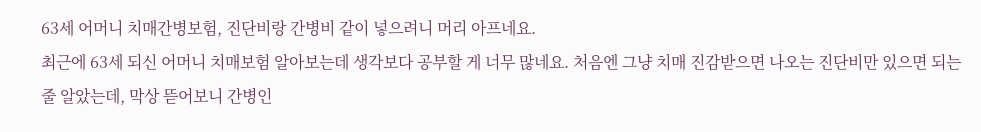63세 어머니 치매간병보험, 진단비랑 간병비 같이 넣으려니 머리 아프네요.
최근에 63세 되신 어머니 치매보험 알아보는데 생각보다 공부할 게 너무 많네요. 처음엔 그냥 치매 진감받으면 나오는 진단비만 있으면 되는 줄 알았는데, 막상 뜯어보니 간병인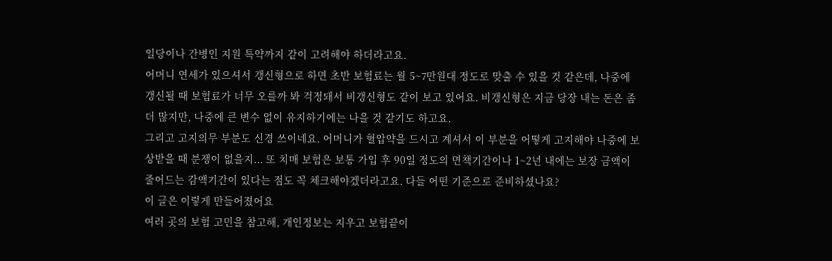일당이나 간병인 지원 특약까지 같이 고려해야 하더라고요.
어머니 연세가 있으셔서 갱신형으로 하면 초반 보험료는 월 5~7만원대 정도로 맞출 수 있을 것 같은데, 나중에 갱신될 때 보험료가 너무 오를까 봐 걱정돼서 비갱신형도 같이 보고 있어요. 비갱신형은 지금 당장 내는 돈은 좀 더 많지만, 나중에 큰 변수 없이 유지하기에는 나을 것 같기도 하고요.
그리고 고지의무 부분도 신경 쓰이네요. 어머니가 혈압약을 드시고 계셔서 이 부분을 어떻게 고지해야 나중에 보상받을 때 분쟁이 없을지... 또 치매 보험은 보통 가입 후 90일 정도의 면책기간이나 1~2년 내에는 보장 금액이 줄어드는 감액기간이 있다는 점도 꼭 체크해야겠더라고요. 다들 어떤 기준으로 준비하셨나요?
이 글은 이렇게 만들어졌어요
여러 곳의 보험 고민을 참고해, 개인정보는 지우고 보험끝이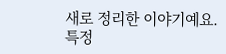새로 정리한 이야기예요.
특정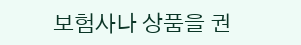보험사나 상품을 권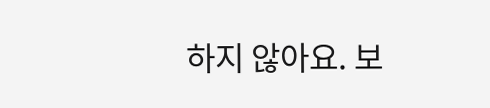하지 않아요. 보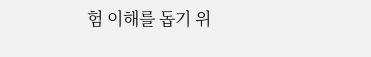험 이해를 돕기 위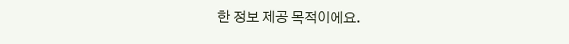한 정보 제공 목적이에요.